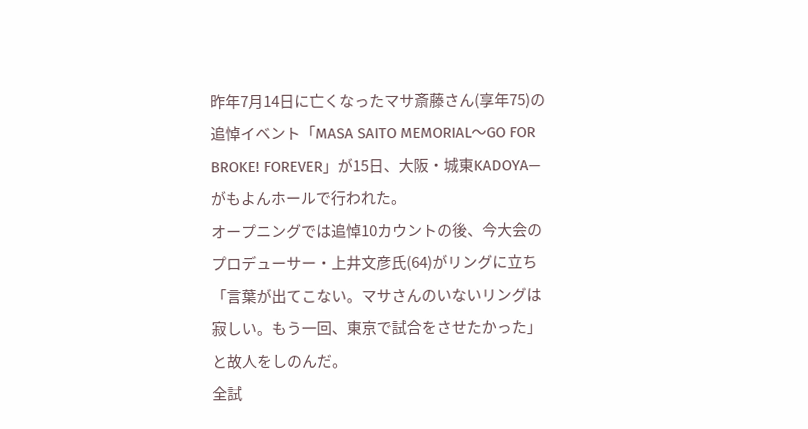昨年7月14日に亡くなったマサ斎藤さん(享年75)の追悼イベント「MASA SAITO MEMORIAL〜GO FOR BROKE! FOREVER」が15日、大阪・城東KADOYA—がもよんホールで行われた。
オープニングでは追悼10カウントの後、今大会のプロデューサー・上井文彦氏(64)がリングに立ち「言葉が出てこない。マサさんのいないリングは寂しい。もう一回、東京で試合をさせたかった」と故人をしのんだ。
全試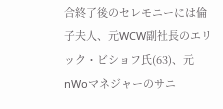合終了後のセレモニーには倫子夫人、元WCW副社長のエリック・ビショフ氏(63)、元nWoマネジャーのサニ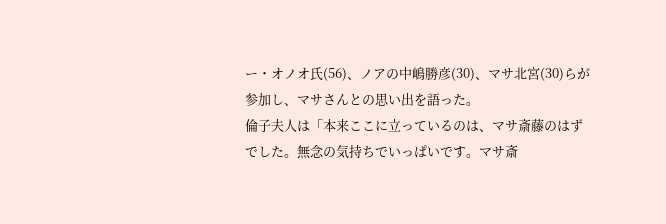ー・オノオ氏(56)、ノアの中嶋勝彦(30)、マサ北宮(30)らが参加し、マサさんとの思い出を語った。
倫子夫人は「本来ここに立っているのは、マサ斎藤のはずでした。無念の気持ちでいっぱいです。マサ斎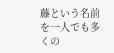藤という名前を一人でも多くの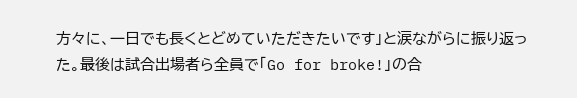方々に、一日でも長くとどめていただきたいです」と涙ながらに振り返った。最後は試合出場者ら全員で「Go for broke!」の合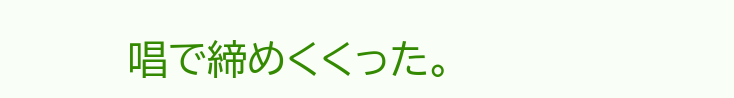唱で締めくくった。